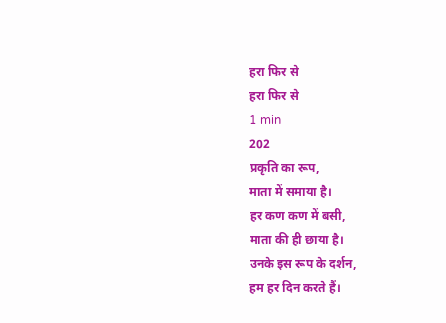हरा फिर से
हरा फिर से
1 min
202
प्रकृति का रूप,
माता में समाया है।
हर कण कण में बसी,
माता की ही छाया है।
उनके इस रूप के दर्शन,
हम हर दिन करते हैं।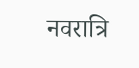नवरात्रि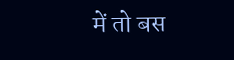में तो बस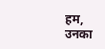हम,
उनका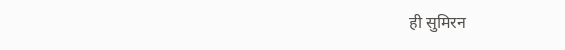ही सुमिरन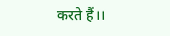करते हैं।।